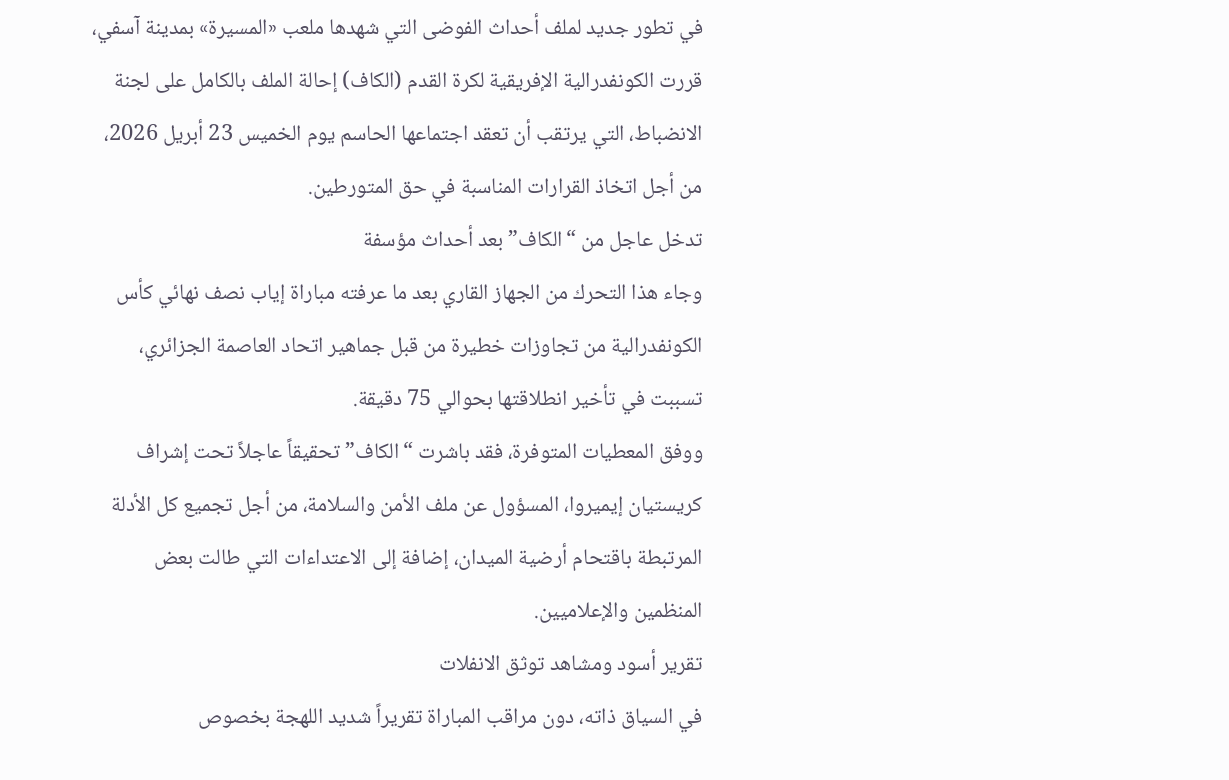في تطور جديد لملف أحداث الفوضى التي شهدها ملعب «المسيرة» بمدينة آسفي، قررت الكونفدرالية الإفريقية لكرة القدم (الكاف) إحالة الملف بالكامل على لجنة الانضباط، التي يرتقب أن تعقد اجتماعها الحاسم يوم الخميس 23 أبريل 2026، من أجل اتخاذ القرارات المناسبة في حق المتورطين.
تدخل عاجل من “الكاف” بعد أحداث مؤسفة
وجاء هذا التحرك من الجهاز القاري بعد ما عرفته مباراة إياب نصف نهائي كأس الكونفدرالية من تجاوزات خطيرة من قبل جماهير اتحاد العاصمة الجزائري، تسببت في تأخير انطلاقتها بحوالي 75 دقيقة.
ووفق المعطيات المتوفرة، فقد باشرت “الكاف” تحقيقاً عاجلاً تحت إشراف كريستيان إيميروا، المسؤول عن ملف الأمن والسلامة، من أجل تجميع كل الأدلة المرتبطة باقتحام أرضية الميدان، إضافة إلى الاعتداءات التي طالت بعض المنظمين والإعلاميين.
تقرير أسود ومشاهد توثق الانفلات
في السياق ذاته، دون مراقب المباراة تقريراً شديد اللهجة بخصوص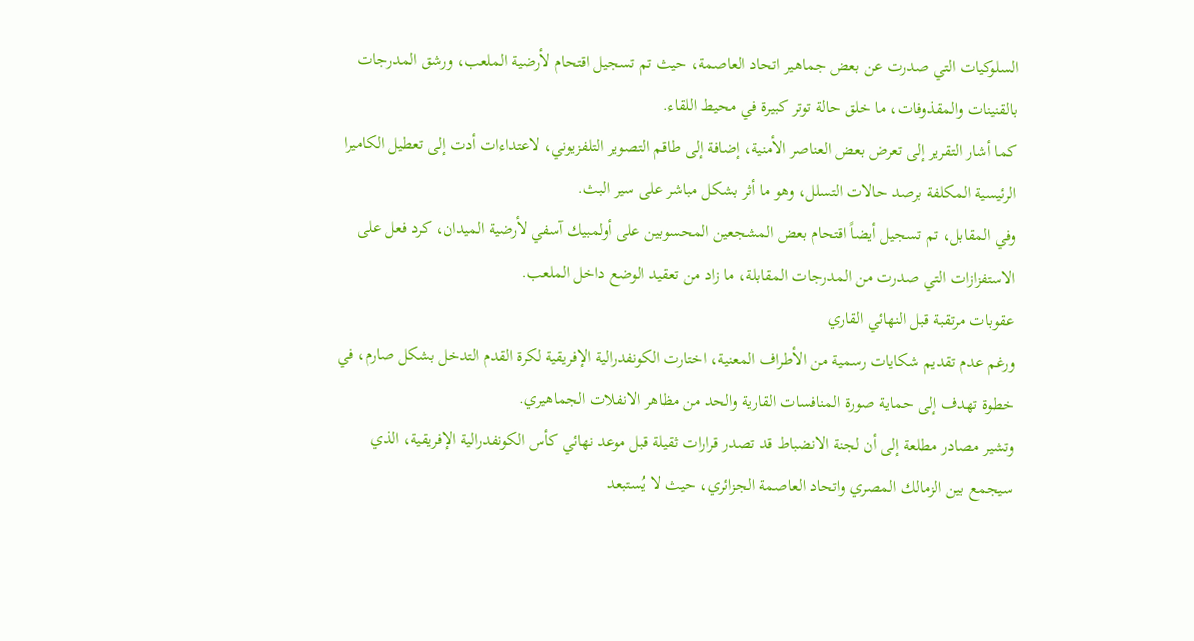السلوكيات التي صدرت عن بعض جماهير اتحاد العاصمة، حيث تم تسجيل اقتحام لأرضية الملعب، ورشق المدرجات بالقنينات والمقذوفات، ما خلق حالة توتر كبيرة في محيط اللقاء.
كما أشار التقرير إلى تعرض بعض العناصر الأمنية، إضافة إلى طاقم التصوير التلفزيوني، لاعتداءات أدت إلى تعطيل الكاميرا الرئيسية المكلفة برصد حالات التسلل، وهو ما أثر بشكل مباشر على سير البث.
وفي المقابل، تم تسجيل أيضاً اقتحام بعض المشجعين المحسوبين على أولمبيك آسفي لأرضية الميدان، كرد فعل على الاستفزازات التي صدرت من المدرجات المقابلة، ما زاد من تعقيد الوضع داخل الملعب.
عقوبات مرتقبة قبل النهائي القاري
ورغم عدم تقديم شكايات رسمية من الأطراف المعنية، اختارت الكونفدرالية الإفريقية لكرة القدم التدخل بشكل صارم، في خطوة تهدف إلى حماية صورة المنافسات القارية والحد من مظاهر الانفلات الجماهيري.
وتشير مصادر مطلعة إلى أن لجنة الانضباط قد تصدر قرارات ثقيلة قبل موعد نهائي كأس الكونفدرالية الإفريقية، الذي سيجمع بين الزمالك المصري واتحاد العاصمة الجزائري، حيث لا يُستبعد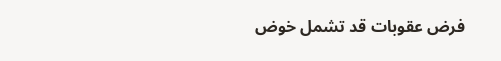فرض عقوبات قد تشمل خوض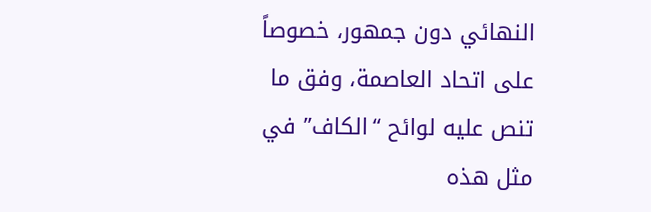النهائي دون جمهور، خصوصاً على اتحاد العاصمة، وفق ما تنص عليه لوائح “الكاف” في مثل هذه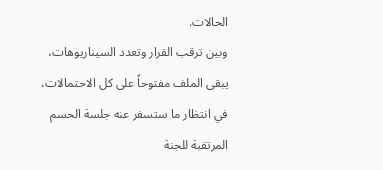الحالات.
وبين ترقب القرار وتعدد السيناريوهات، يبقى الملف مفتوحاً على كل الاحتمالات، في انتظار ما ستسفر عنه جلسة الحسم المرتقبة للجنة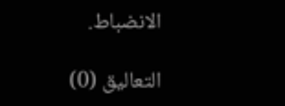الانضباط.

التعاليق (0)